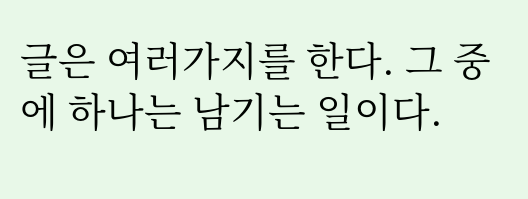글은 여러가지를 한다. 그 중에 하나는 남기는 일이다.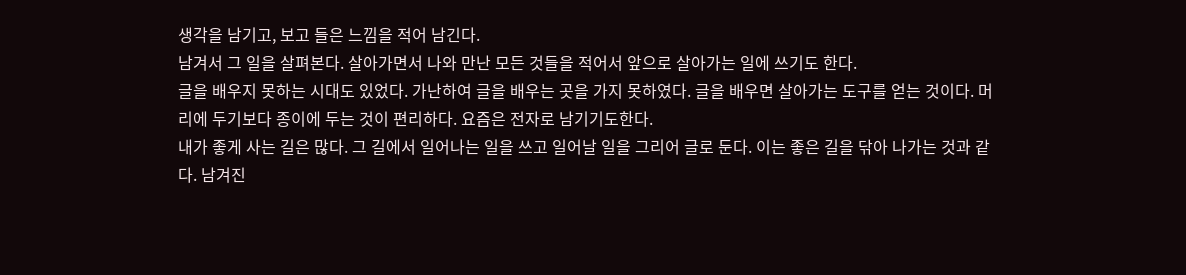생각을 남기고, 보고 들은 느낌을 적어 남긴다.
남겨서 그 일을 살펴본다. 살아가면서 나와 만난 모든 것들을 적어서 앞으로 살아가는 일에 쓰기도 한다.
글을 배우지 못하는 시대도 있었다. 가난하여 글을 배우는 곳을 가지 못하였다. 글을 배우면 살아가는 도구를 얻는 것이다. 머리에 두기보다 종이에 두는 것이 편리하다. 요즘은 전자로 남기기도한다.
내가 좋게 사는 길은 많다. 그 길에서 일어나는 일을 쓰고 일어날 일을 그리어 글로 둔다. 이는 좋은 길을 닦아 나가는 것과 같다. 남겨진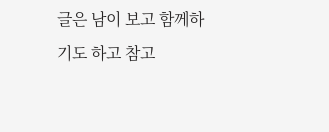글은 남이 보고 함께하기도 하고 참고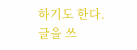하기도 한다.
글을 쓰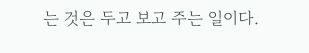는 것은 두고 보고 주는 일이다.